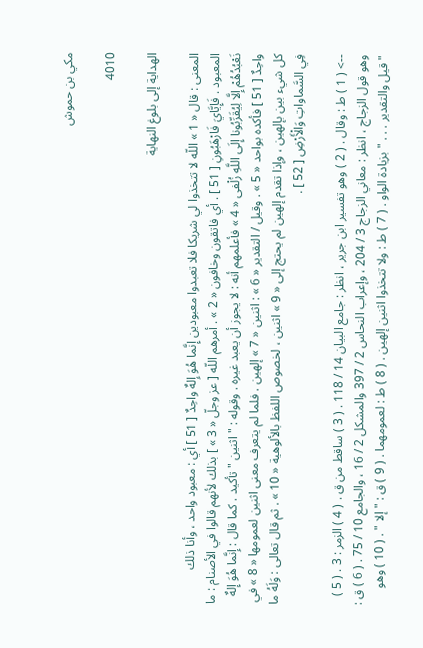مكي بن حموش

4010

الهداية إلى بلوغ النهاية

المعنى : قال « 1 » اللّه لا تتخذوا لي شريكا فلا تعبدوا معبودين إِنَّما هُوَ إِلهٌ واحِدٌ [ 51 ] أي : معبود واحد ، وأنا ذلك المعبود . فَإِيَّايَ فَارْهَبُونِ [ 51 ] . أي فاتقون وخافون « 2 » . أمرهم اللّه [ عز وجلّ « 3 » ] بذلك لأنهم قالوا في الأصنام : ما نَعْبُدُهُمْ إِلَّا لِيُقَرِّبُونا إِلَى اللَّهِ زُلْفى « 4 » فأعلمهم أنه : لا يجوز أن يعبد غيره . وقوله : " اثنين " تأكيد . كما قال : إِنَّما هُوَ إِلهٌ واحِدٌ [ 51 ] فأكده بواحد « 5 » . وقيل / التقدير « 6 » : اثنين « 7 » إلهين . فلما لم يتعرف معنى اثنين لعمومها « 8 » في كل شيء بين بإلهين ، وإذا تقدم إلهين لم يحتج إلى « 9 » اثنين ، لخصوص اللفظ بالألوهية « 10 » . ثم قال تعالى : وَلَهُ ما فِي السَّماواتِ وَالْأَرْضِ [ 52 ] .

--> ( 1 ) ط : وقال . ( 2 ) وهو تفسير ابن جرير ، انظر : جامع البيان 14 / 118 . ( 3 ) ساقط من ق . ( 4 ) الزمر : 3 . ( 5 ) وهو قول الزجاج ، انظر : معاني الزجاج 3 / 204 ، وإعراب النحاس 2 / 397 والمشكل 2 / 16 ، والجامع 10 / 75 . ( 6 ) ق : " قيل والتقدير . . . " بزيادة الواو . ( 7 ) ط : ولا تتخذوا اثنين إلهين . ( 8 ) ط : لعمومهما . ( 9 ) ق : " إلا " . ( 10 ) وهو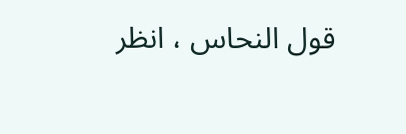قول النحاس ، انظر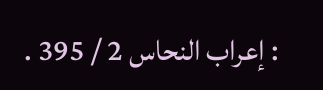: إعراب النحاس 2 / 395 .